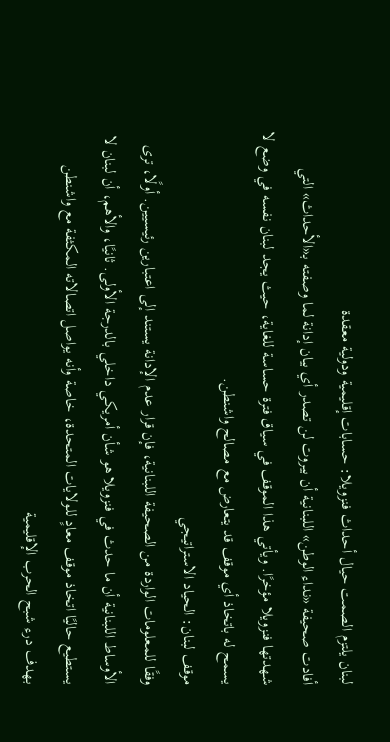لبنان يلتزم الصمت حيال أحداث فنزويلا: حسابات إقليمية ودولية معقدة
أفادت صحيفة «نداء الوطن» اللبنانية أن بيروت لن تصدر أي بيان إدانة لما وصفته بـ«الأحداث» التي شهدتها فنزويلا مؤخرًا. ويأتي هذا الموقف في سياق فترة حساسة للغاية، حيث يجد لبنان نفسه في وضع لا يسمح له باتخاذ أي موقف قد يتعارض مع مصالح واشنطن.
موقف لبنان: الحياد الاستراتيجي
وفقًا للمعلومات الواردة من الصحيفة اللبنانية، فإن قرار عدم الإدانة يستند إلى اعتبارين رئيسيين. أولًا، ترى الأوساط اللبنانية أن ما حدث في فنزويلا هو شأن أمريكي داخلي بالدرجة الأولى. ثانيًا، والأهم، أن لبنان لا يستطيع حاليًا اتخاذ موقف معادٍ للولايات المتحدة، خاصة وأنه يواصل اتصالاته المكثفة مع واشنطن بهدف درء شبح الحرب الإقليمية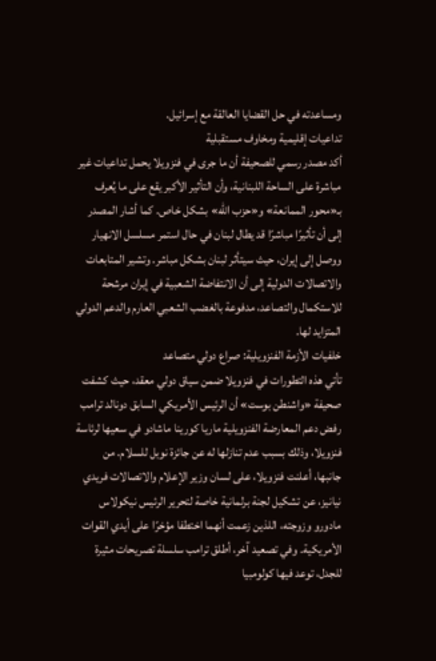ومساعدته في حل القضايا العالقة مع إسرائيل.
تداعيات إقليمية ومخاوف مستقبلية
أكد مصدر رسمي للصحيفة أن ما جرى في فنزويلا يحمل تداعيات غير مباشرة على الساحة اللبنانية، وأن التأثير الأكبر يقع على ما يُعرف بـ«محور الممانعة» و«حزب الله» بشكل خاص. كما أشار المصدر إلى أن تأثيرًا مباشرًا قد يطال لبنان في حال استمر مسلسل الانهيار ووصل إلى إيران، حيث سيتأثر لبنان بشكل مباشر. وتشير المتابعات والاتصالات الدولية إلى أن الانتفاضة الشعبية في إيران مرشحة للاستكمال والتصاعد، مدفوعة بالغضب الشعبي العارم والدعم الدولي المتزايد لها.
خلفيات الأزمة الفنزويلية: صراع دولي متصاعد
تأتي هذه التطورات في فنزويلا ضمن سياق دولي معقد، حيث كشفت صحيفة «واشنطن بوست» أن الرئيس الأمريكي السابق دونالد ترامب رفض دعم المعارضة الفنزويلية ماريا كورينا ماشادو في سعيها لرئاسة فنزويلا، وذلك بسبب عدم تنازلها له عن جائزة نوبل للسلام. من جانبها، أعلنت فنزويلا، على لسان وزير الإعلام والاتصالات فريدي نيانيز، عن تشكيل لجنة برلمانية خاصة لتحرير الرئيس نيكولاس مادورو وزوجته، اللذين زعمت أنهما اختطفا مؤخرًا على أيدي القوات الأمريكية. وفي تصعيد آخر، أطلق ترامب سلسلة تصريحات مثيرة للجدل، توعد فيها كولومبيا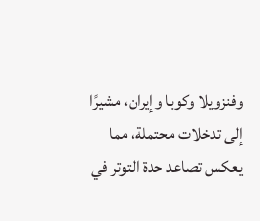وفنزويلا وكوبا وإيران، مشيرًا إلى تدخلات محتملة، مما يعكس تصاعد حدة التوتر في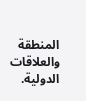المنطقة والعلاقات الدولية.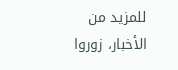للمزيد من الأخبار، زوروا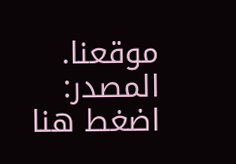موقعنا.
المصدر: اضغط هنا